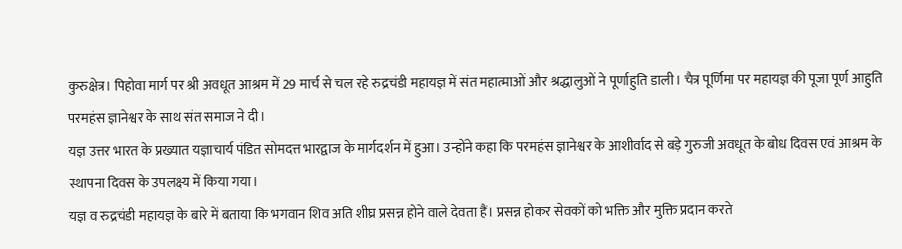कुरुक्षेत्र। पिहोवा मार्ग पर श्री अवधूत आश्रम में 29 मार्च से चल रहे रुद्रचंडी महायज्ञ में संत महात्माओं और श्रद्धालुओं ने पूर्णाहुति डाली। चैत्र पूर्णिमा पर महायज्ञ की पूजा पूर्ण आहुति परमहंस ज्ञानेश्वर के साथ संत समाज ने दी।
यज्ञ उत्तर भारत के प्रख्यात यज्ञाचार्य पंडित सोमदत्त भारद्वाज के मार्गदर्शन में हुआ। उन्होंने कहा कि परमहंस ज्ञानेश्वर के आशीर्वाद से बड़े गुरुजी अवधूत के बोध दिवस एवं आश्रम के स्थापना दिवस के उपलक्ष्य में किया गया।
यज्ञ व रुद्रचंडी महायज्ञ के बारे में बताया कि भगवान शिव अति शीघ्र प्रसन्न होने वाले देवता हैं। प्रसन्न होकर सेवकों को भक्ति और मुक्ति प्रदान करते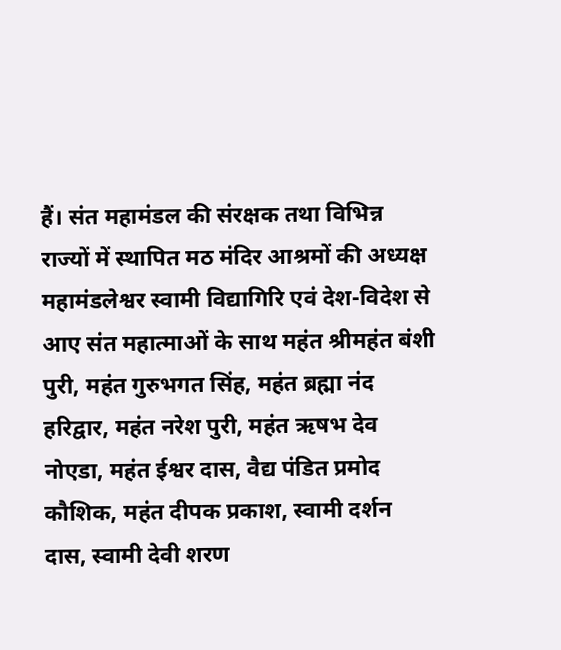हैं। संत महामंडल की संरक्षक तथा विभिन्न राज्यों में स्थापित मठ मंदिर आश्रमों की अध्यक्ष महामंडलेश्वर स्वामी विद्यागिरि एवं देश-विदेश से आए संत महात्माओं के साथ महंत श्रीमहंत बंशी पुरी, महंत गुरुभगत सिंह, महंत ब्रह्मा नंद हरिद्वार, महंत नरेश पुरी, महंत ऋषभ देव नोएडा, महंत ईश्वर दास, वैद्य पंडित प्रमोद कौशिक, महंत दीपक प्रकाश, स्वामी दर्शन दास, स्वामी देवी शरण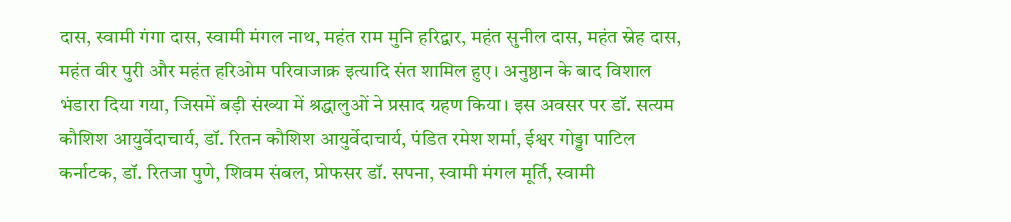दास, स्वामी गंगा दास, स्वामी मंगल नाथ, महंत राम मुनि हरिद्वार, महंत सुनील दास, महंत स्नेह दास, महंत वीर पुरी और महंत हरिओम परिवाजाक्र इत्यादि संत शामिल हुए। अनुष्ठान के बाद विशाल भंडारा दिया गया, जिसमें बड़ी संख्या में श्रद्धालुओं ने प्रसाद ग्रहण किया। इस अवसर पर डॉ. सत्यम कौशिश आयुर्वेदाचार्य, डॉ. रितन कौशिश आयुर्वेदाचार्य, पंडित रमेश शर्मा, ईश्वर गोड्डा पाटिल कर्नाटक, डॉ. रितजा पुणे, शिवम संबल, प्रोफसर डॉ. सपना, स्वामी मंगल मूर्ति, स्वामी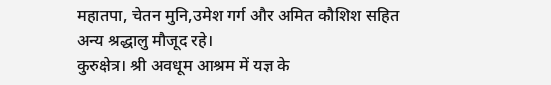महातपा, चेतन मुनि,उमेश गर्ग और अमित कौशिश सहित अन्य श्रद्धालु मौजूद रहे।
कुरुक्षेत्र। श्री अवधूम आश्रम में यज्ञ के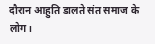दौरान आहुति डालते संत समाज के लोग।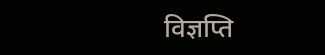विज्ञप्ति